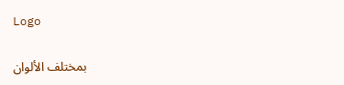Logo

بمختلف الألوان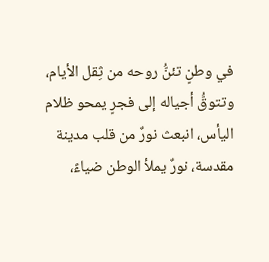في وطنٍ تئنُّ روحه من ثِقل الأيام، وتتوقُّ أجياله إلى فجرٍ يمحو ظلام اليأس، انبعث نورٌ من قلب مدينة مقدسة، نورٌ يملأ الوطن ضياءً،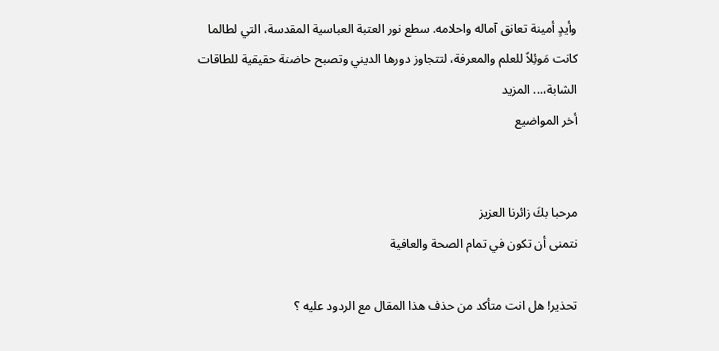وأيدٍ أمينة تعانق آماله واحلامه. سطع نور العتبة العباسية المقدسة، التي لطالما كانت مَوئِلاً للعلم والمعرفة، لتتجاوز دورها الديني وتصبح حاضنة حقيقية للطاقات الشابة،... المزيد
أخر المواضيع


مرحبا بكَ زائرنا العزيز
نتمنى أن تكون في تمام الصحة والعافية

تحذير! هل انت متأكد من حذف هذا المقال مع الردود عليه ؟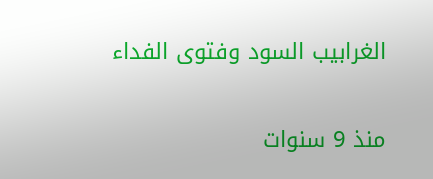الغرابيب السود وفتوى الفداء

منذ 9 سنوات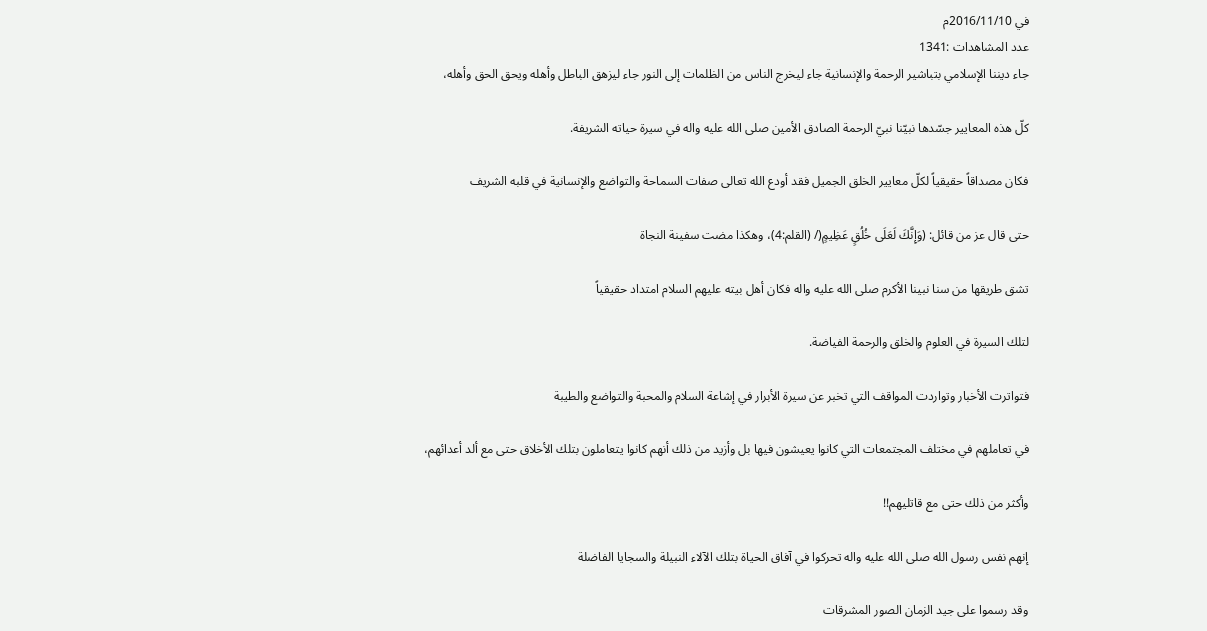في 2016/11/10م
عدد المشاهدات :1341
جاء ديننا الإسلامي بتباشير الرحمة والإنسانية جاء ليخرج الناس من الظلمات إلى النور جاء ليزهق الباطل وأهله ويحق الحق وأهله،

كلّ هذه المعايير جسّدها نبيّنا نبيّ الرحمة الصادق الأمين صلى الله عليه واله في سيرة حياته الشريفة.

فكان مصداقاً حقيقياً لكلّ معايير الخلق الجميل فقد أودع الله تعالى صفات السماحة والتواضع والإنسانية في قلبه الشريف

حتى قال عز من قائل: (وَإِنَّكَ لَعَلَى خُلُقٍ عَظِيمٍ(/ (القلم:4)، وهكذا مضت سفينة النجاة

تشق طريقها من سنا نبينا الأكرم صلى الله عليه واله فكان أهل بيته عليهم السلام امتداد حقيقياً

لتلك السيرة في العلوم والخلق والرحمة الفياضة.

فتواترت الأخبار وتواردت المواقف التي تخبر عن سيرة الأبرار في إشاعة السلام والمحبة والتواضع والطيبة

في تعاملهم في مختلف المجتمعات التي كانوا يعيشون فيها بل وأزيد من ذلك أنهم كانوا يتعاملون بتلك الأخلاق حتى مع ألد أعدائهم،

وأكثر من ذلك حتى مع قاتليهم!!

إنهم نفس رسول الله صلى الله عليه واله تحركوا في آفاق الحياة بتلك الآلاء النبيلة والسجايا الفاضلة

وقد رسموا على جيد الزمان الصور المشرقات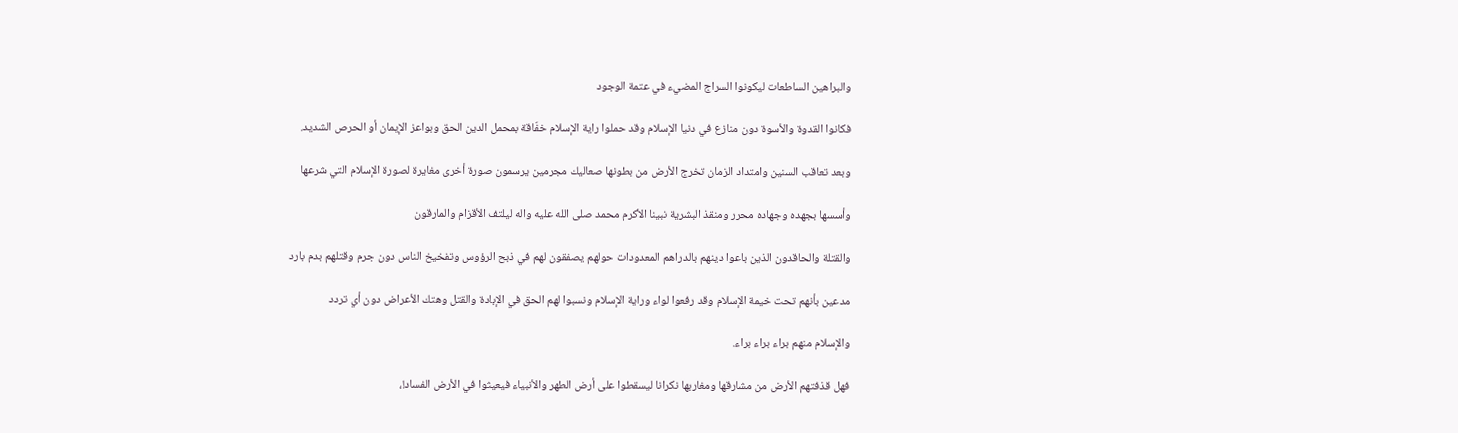والبراهين الساطعات ليكونوا السراج المضيء في عتمة الوجود

فكانوا القدوة والأسوة دون منازع في دنيا الإسلام وقد حملوا راية الإسلام خفّاقة بمحمل الدين الحق وبواعز الإيمان أو الحرص الشديد.

وبعد تعاقب السنين وامتداد الزمان تخرج الأرض من بطونها صعاليك مجرمين يرسمون صورة أخرى مغايرة لصورة الإسلام التي شرعها

وأسسها بجهده وجهاده محرر ومنقذ البشرية نبينا الأكرم محمد صلى الله عليه واله ليلتف الأقزام والمارقون

والقتلة والحاقدون الذين باعوا دينهم بالدراهم المعدودات حولهم يصفقون لهم في ذبح الرؤوس وتفخيخ الناس دون جرم وقتلهم بدم بارد

مدعين بأنهم تحت خيمة الإسلام وقد رفعوا لواء وراية الإسلام ونسبوا لهم الحق في الإبادة والقتل وهتك الأعراض دون أي تردد

والإسلام منهم براء براء براء.

فهل قذفتهم الأرض من مشارقها ومغاربها نكرانا ليسقطوا على أرض الطهر والأنبياء فيعيثوا في الأرض الفساد!،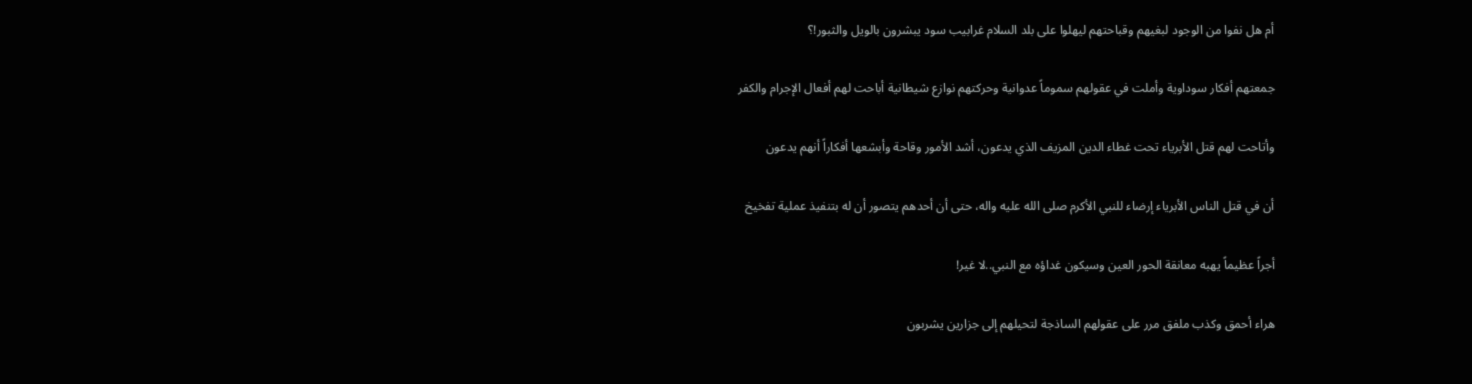أم هل نفوا من الوجود لبغيهم وقباحتهم ليهلوا على بلد السلام غرابيب سود يبشرون بالويل والثبور!؟

جمعتهم أفكار سوداوية وأملت في عقولهم سموماً عدوانية وحركتهم نوازع شيطانية أباحت لهم أفعال الإجرام والكفر

وأتاحت لهم قتل الأبرياء تحت غطاء الدين المزيف الذي يدعون، أشد الأمور وقاحة وأبشعها أفكاراً أنهم يدعون

أن في قتل الناس الأبرياء إرضاء للنبي الأكرم صلى الله عليه واله، حتى أن أحدهم يتصور أن له بتنفيذ عملية تفخيخ

أجراً عظيماً يهبه معانقة الحور العين وسيكون غداؤه مع النبي..لا غير!

هراء أحمق وكذب ملفق مرر على عقولهم الساذجة لتحيلهم إلى جزارين يشربون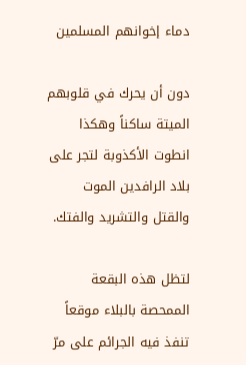دماء إخوانهم المسلمين

دون أن يحرك في قلوبهم الميتة ساكناً وهكذا انطوت الأكذوبة لتجر على بلاد الرافدين الموت والقتل والتشريد والفتك.

لتظل هذه البقعة الممحصة بالبلاء موقعاً تنفذ فيه الجرائم على مرّ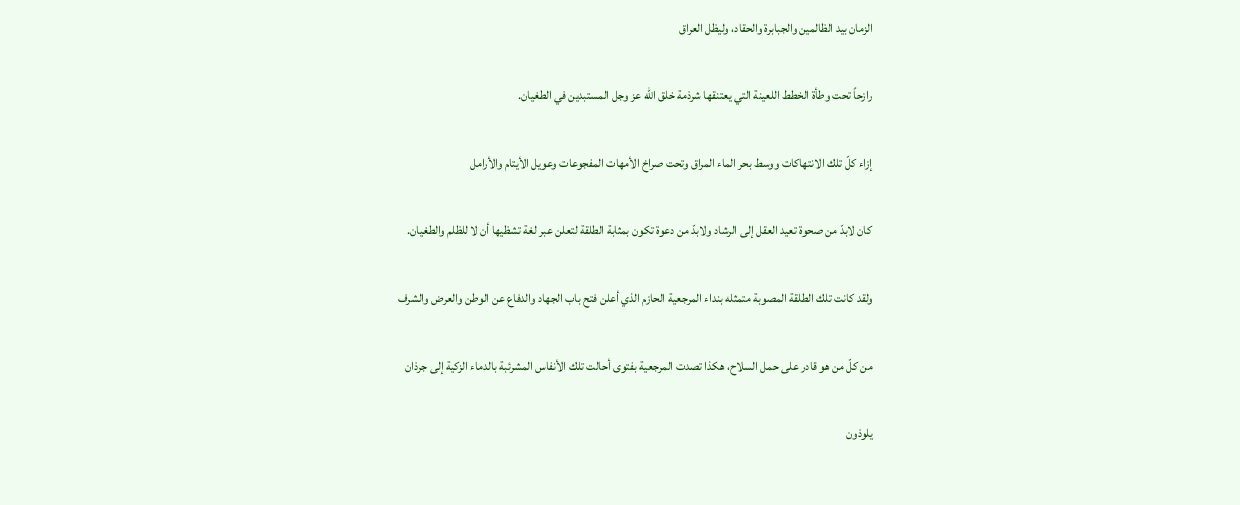الزمان بيد الظالمين والجبابرة والحقاد، وليظل العراق

رازحاً تحت وطأة الخطط اللعينة التي يعتنقها شرذمة خلق الله عز وجل المستبدين في الطغيان.

إزاء كلّ تلك الانتهاكات ووسط بحر الماء المراق وتحت صراخ الأمهات المفجوعات وعويل الأيتام والأرامل

كان لابدّ من صحوة تعيد العقل إلى الرشاد ولابدّ من دعوة تكون بمثابة الطلقة لتعلن عبر لغة تشظيها أن لا للظلم والطغيان.

ولقد كانت تلك الطلقة المصوبة متمثله بنداء المرجعية الحازم الذي أعلن فتح باب الجهاد والدفاع عن الوطن والعرض والشرف

من كلّ من هو قادر على حمل السلاح، هكذا تصدت المرجعية بفتوى أحالت تلك الأنفاس المشرئبة بالدماء الزكية إلى جرذان

يلوذون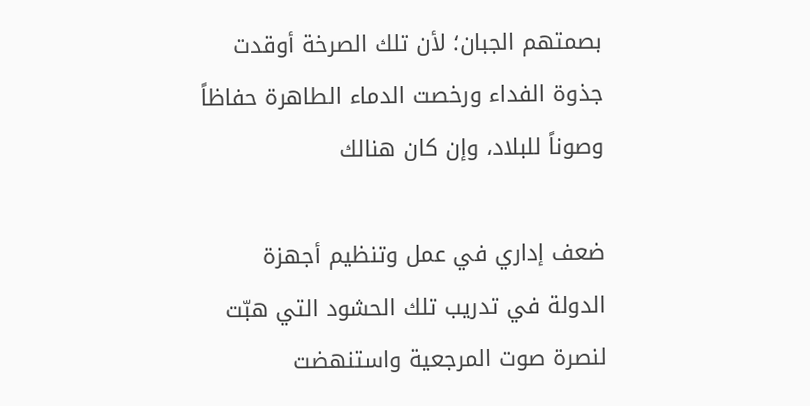بصمتهم الجبان؛ لأن تلك الصرخة أوقدت جذوة الفداء ورخصت الدماء الطاهرة حفاظاً وصوناً للبلاد، وإن كان هنالك

ضعف إداري في عمل وتنظيم أجهزة الدولة في تدريب تلك الحشود التي هبّت لنصرة صوت المرجعية واستنهضت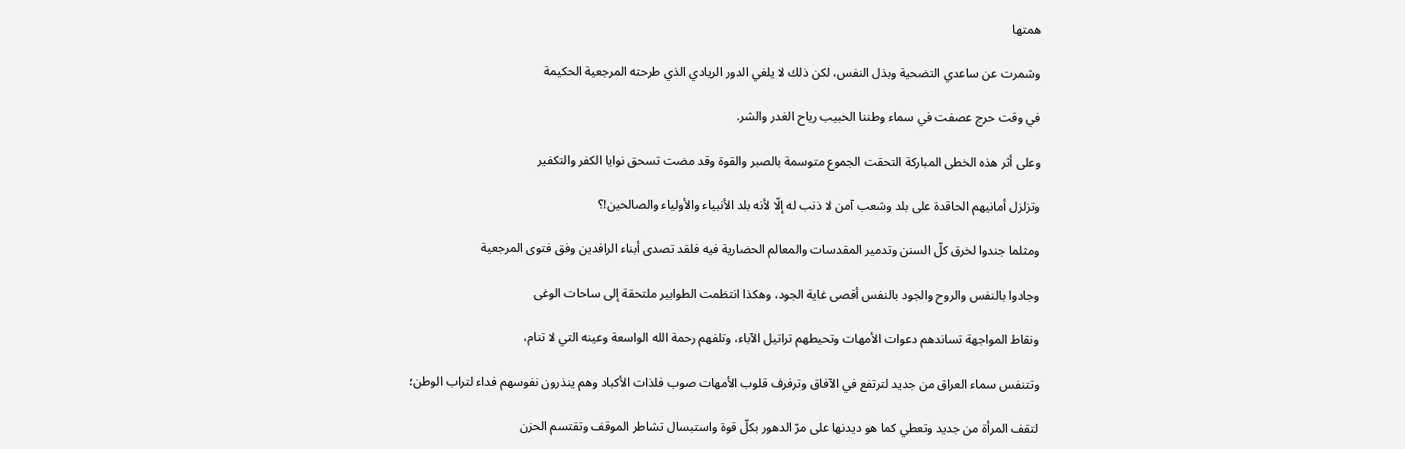همتها

وشمرت عن ساعدي التضحية وبذل النفس، لكن ذلك لا يلغي الدور الريادي الذي طرحته المرجعية الحكيمة

في وقت حرج عصفت في سماء وطننا الحبيب رياح الغدر والشر.

وعلى أثر هذه الخطى المباركة التحقت الجموع متوسمة بالصبر والقوة وقد مضت تسحق نوايا الكفر والتكفير

وتزلزل أمانيهم الحاقدة على بلد وشعب آمن لا ذنب له إلّا لأنه بلد الأنبياء والأولياء والصالحين!؟

ومثلما جندوا لخرق كلّ السنن وتدمير المقدسات والمعالم الحضارية فيه فلقد تصدى أبناء الرافدين وفق فتوى المرجعية

وجادوا بالنفس والروح والجود بالنفس أقصى غاية الجود، وهكذا انتظمت الطوابير ملتحقة إلى ساحات الوغى

ونقاط المواجهة تساندهم دعوات الأمهات وتحيطهم تراتيل الآباء، وتلفهم رحمة الله الواسعة وعينه التي لا تنام،

وتتنفس سماء العراق من جديد لترتفع في الآفاق وترفرف قلوب الأمهات صوب فلذات الأكباد وهم ينذرون نفوسهم فداء لتراب الوطن؛

لتقف المرأة من جديد وتعطي كما هو ديدنها على مرّ الدهور بكلّ قوة واستبسال تشاطر الموقف وتقتسم الحزن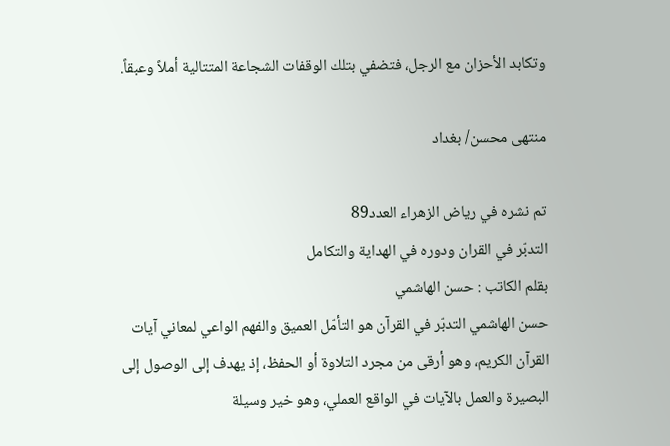وتكابد الأحزان مع الرجل، فتضفي بتلك الوقفات الشجاعة المتتالية أملاً وعبقاً.

منتهى محسن/ بغداد

تم نشره في رياض الزهراء العدد89
التدبّر في القران ودوره في الهداية والتكامل
بقلم الكاتب : حسن الهاشمي
حسن الهاشمي التدبّر في القرآن هو التأمّل العميق والفهم الواعي لمعاني آيات القرآن الكريم، وهو أرقى من مجرد التلاوة أو الحفظ، إذ يهدف إلى الوصول إلى البصيرة والعمل بالآيات في الواقع العملي، وهو خير وسيلة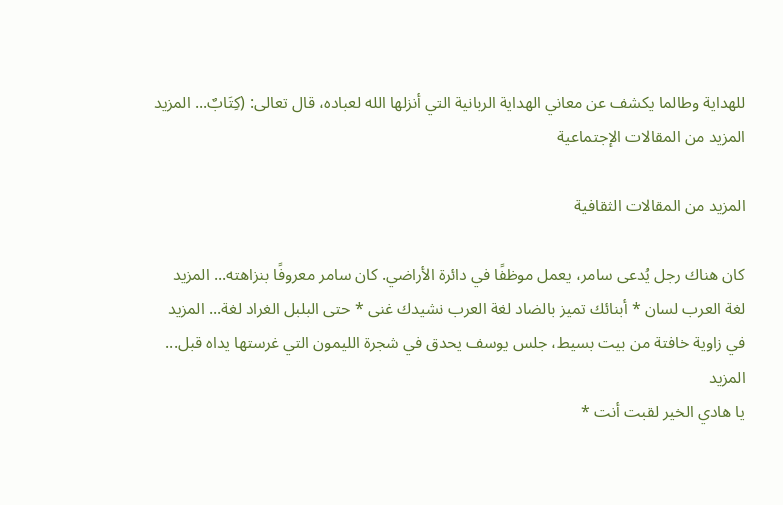للهداية وطالما يكشف عن معاني الهداية الربانية التي أنزلها الله لعباده، قال تعالى: (كِتَابٌ... المزيد
المزيد من المقالات الإجتماعية

المزيد من المقالات الثقافية

كان هناك رجل يُدعى سامر، يعمل موظفًا في دائرة الأراضي. كان سامر معروفًا بنزاهته... المزيد
لغة العرب لسان * أبنائك تميز بالضاد لغة العرب نشيدك غنى * حتى البلبل الغراد لغة... المزيد
في زاوية خافتة من بيت بسيط، جلس يوسف يحدق في شجرة الليمون التي غرستها يداه قبل... المزيد
يا هادي الخير لقبت أنت *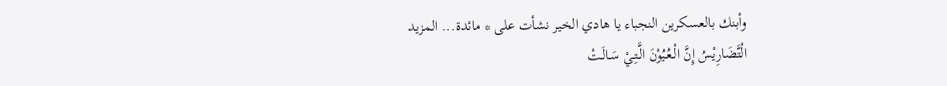وأبنك بالعسكرين النجباء يا هادي الخير نشأت على * مائدة... المزيد
الْتَّضَارِيْسُ إِنَّ الْـعُـيُوْنَ الَّـتِـيْ سَـالَـتْ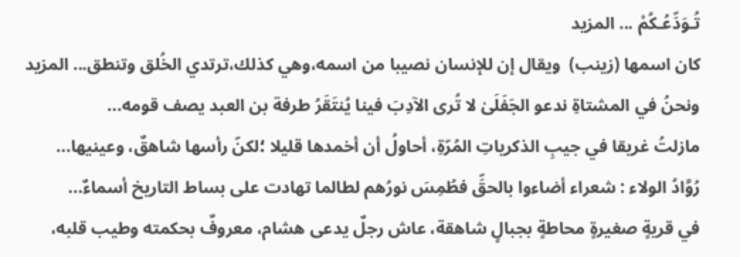تُـوَدِّعُـكُمْ ... المزيد
كان اسمها (زينب)  ويقال إن للإنسان نصيبا من اسمه،وهي كذلك،ترتدي الخُلق وتنطق... المزيد
ونحنُ في المشتاةِ ندعو الجَفَلَىٰ لا تُرى الآدِبَ فينا يُنتَقَرُ طرفة بن العبد يصف قومه...
مازلتُ غريقا في جيبِ الذكرياتِ المُرّةِ، أحاولُ أن أخمدها قليلا ؛لكنّ رأسها شاهقٌ، وعينيها...
رُوَّادُ الولاء : شعراء أضاءوا بالحقِّ فطُمِسَ نورُهم لطالما تهادت على بساط التاريخ أسماءٌ...
في قريةٍ صغيرةٍ محاطةٍ بجبالٍ شاهقة، عاش رجلٌ يدعى هشام، معروفٌ بحكمته وطيب قلبه،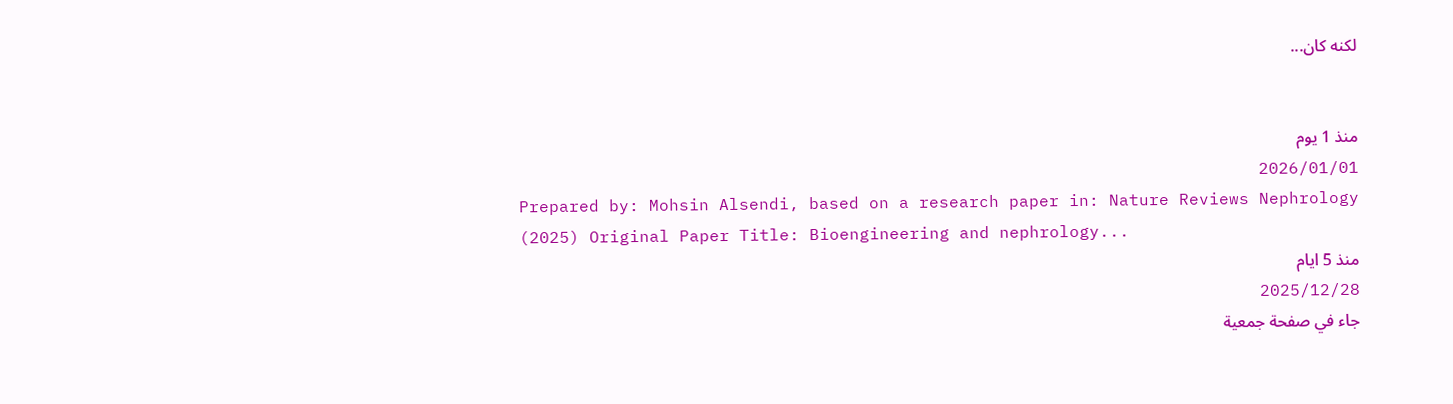لكنه كان...


منذ 1 يوم
2026/01/01
Prepared by: Mohsin Alsendi, based on a research paper in: Nature Reviews Nephrology (2025) Original Paper Title: Bioengineering and nephrology...
منذ 5 ايام
2025/12/28
جاء في صفحة جمعية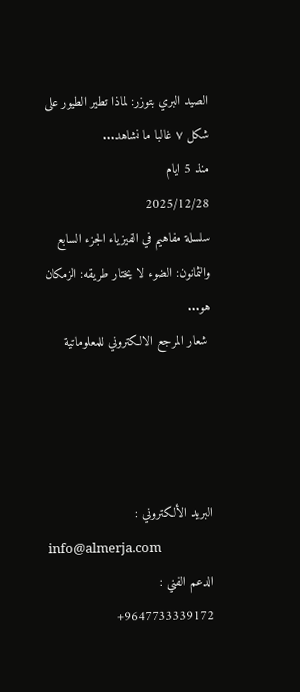الصيد البري بتوزر: لماذا تطير الطيور على شكل ٧ غالبا ما نشاهد...
منذ 5 ايام
2025/12/28
سلسلة مفاهيم في الفيزياء الجزء السابع والثمانون: الضوء لا يختار طريقه: الزمكان هو...
 شعار المرجع الالكتروني للمعلوماتية




البريد الألكتروني :
info@almerja.com
الدعم الفني :
9647733339172+